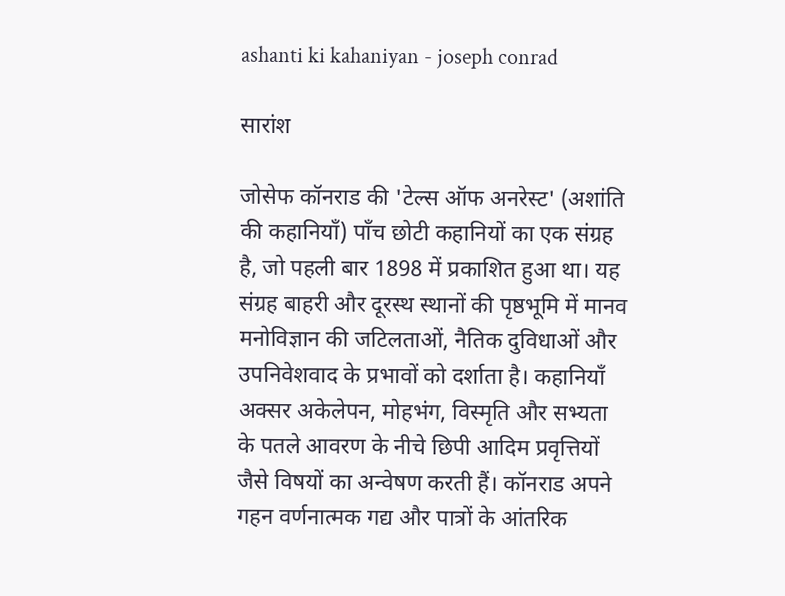ashanti ki kahaniyan - joseph conrad

सारांश

जोसेफ कॉनराड की 'टेल्स ऑफ अनरेस्ट' (अशांति की कहानियाँ) पाँच छोटी कहानियों का एक संग्रह है, जो पहली बार 1898 में प्रकाशित हुआ था। यह संग्रह बाहरी और दूरस्थ स्थानों की पृष्ठभूमि में मानव मनोविज्ञान की जटिलताओं, नैतिक दुविधाओं और उपनिवेशवाद के प्रभावों को दर्शाता है। कहानियाँ अक्सर अकेलेपन, मोहभंग, विस्मृति और सभ्यता के पतले आवरण के नीचे छिपी आदिम प्रवृत्तियों जैसे विषयों का अन्वेषण करती हैं। कॉनराड अपने गहन वर्णनात्मक गद्य और पात्रों के आंतरिक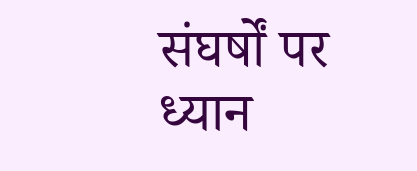संघर्षों पर ध्यान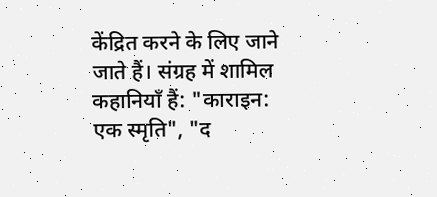केंद्रित करने के लिए जाने जाते हैं। संग्रह में शामिल कहानियाँ हैं: "काराइन: एक स्मृति", "द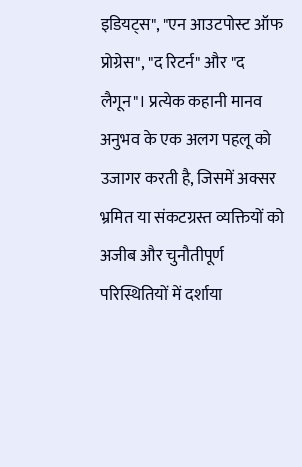इडियट्स", "एन आउटपोस्ट ऑफ प्रोग्रेस", "द रिटर्न" और "द लैगून"। प्रत्येक कहानी मानव अनुभव के एक अलग पहलू को उजागर करती है, जिसमें अक्सर भ्रमित या संकटग्रस्त व्यक्तियों को अजीब और चुनौतीपूर्ण परिस्थितियों में दर्शाया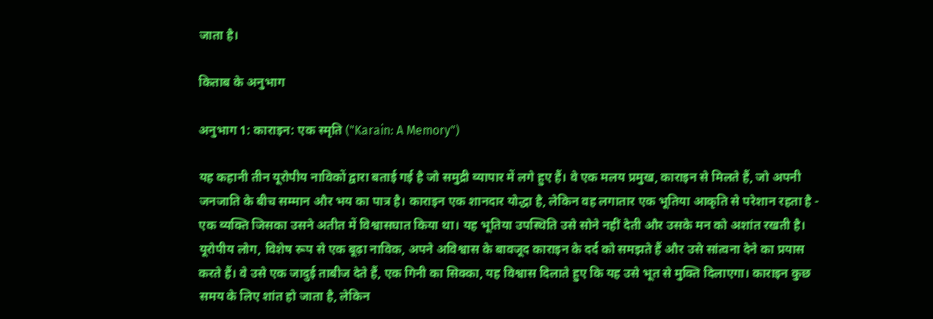जाता है।

किताब के अनुभाग

अनुभाग 1: काराइन: एक स्मृति ("Karain: A Memory")

यह कहानी तीन यूरोपीय नाविकों द्वारा बताई गई है जो समुद्री व्यापार में लगे हुए हैं। वे एक मलय प्रमुख, काराइन से मिलते हैं, जो अपनी जनजाति के बीच सम्मान और भय का पात्र है। काराइन एक शानदार योद्धा है, लेकिन वह लगातार एक भूतिया आकृति से परेशान रहता है - एक व्यक्ति जिसका उसने अतीत में विश्वासघात किया था। यह भूतिया उपस्थिति उसे सोने नहीं देती और उसके मन को अशांत रखती है। यूरोपीय लोग, विशेष रूप से एक बूढ़ा नाविक, अपने अविश्वास के बावजूद काराइन के दर्द को समझते हैं और उसे सांत्वना देने का प्रयास करते हैं। वे उसे एक जादुई ताबीज देते हैं, एक गिनी का सिक्का, यह विश्वास दिलाते हुए कि यह उसे भूत से मुक्ति दिलाएगा। काराइन कुछ समय के लिए शांत हो जाता है, लेकिन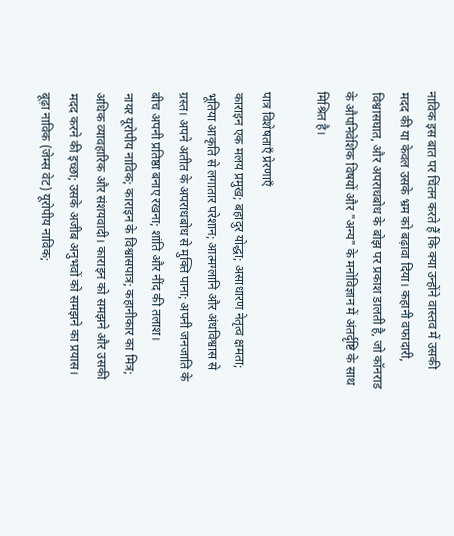नाविक इस बात पर चिंतन करते हैं कि क्या उन्होंने वास्तव में उसकी मदद की या केवल उसके भ्रम को बढ़ावा दिया। कहानी वफादारी, विश्वासघात, और अपराधबोध के बोझ पर प्रकाश डालती है, जो कॉनराड के औपनिवेशिक विषयों और "अन्य" के मनोविज्ञान में अंतर्दृष्टि के साथ मिश्रित है।

पात्र विशेषताएँ प्रेरणाएँ
काराइन एक मलय प्रमुख; बहादुर योद्धा; असाधारण नेतृत्व क्षमता; भूतिया आकृति से लगातार परेशान; आत्मग्लानि और अंधविश्वास से ग्रस्त। अपने अतीत के अपराधबोध से मुक्ति पाना; अपनी जनजाति के बीच अपनी प्रतिष्ठा बनाए रखना; शांति और नींद की तलाश।
नायर यूरोपीय नाविक; काराइन के विश्वासपात्र; कहानीकार का मित्र; अधिक व्यावहारिक और संशयवादी। काराइन को समझने और उसकी मदद करने की इच्छा; उसके अजीब अनुभवों को समझने का प्रयास।
बूढ़ा नाविक (जेम्स वेट) यूरोपीय नाविक;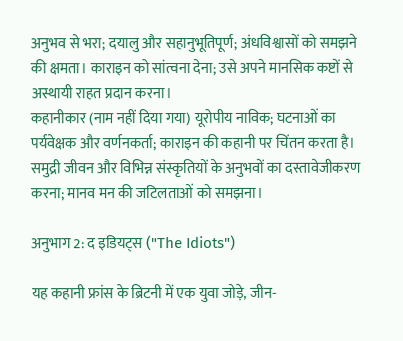अनुभव से भरा; दयालु और सहानुभूतिपूर्ण; अंधविश्वासों को समझने की क्षमता। काराइन को सांत्वना देना; उसे अपने मानसिक कष्टों से अस्थायी राहत प्रदान करना।
कहानीकार (नाम नहीं दिया गया) यूरोपीय नाविक; घटनाओं का पर्यवेक्षक और वर्णनकर्ता; काराइन की कहानी पर चिंतन करता है। समुद्री जीवन और विभिन्न संस्कृतियों के अनुभवों का दस्तावेजीकरण करना; मानव मन की जटिलताओं को समझना।

अनुभाग 2: द इडियट्स ("The Idiots")

यह कहानी फ्रांस के ब्रिटनी में एक युवा जोड़े, जीन-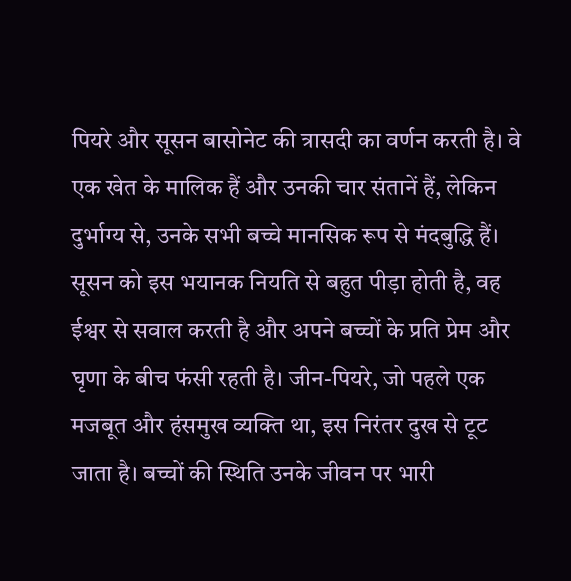पियरे और सूसन बासोनेट की त्रासदी का वर्णन करती है। वे एक खेत के मालिक हैं और उनकी चार संतानें हैं, लेकिन दुर्भाग्य से, उनके सभी बच्चे मानसिक रूप से मंदबुद्धि हैं। सूसन को इस भयानक नियति से बहुत पीड़ा होती है, वह ईश्वर से सवाल करती है और अपने बच्चों के प्रति प्रेम और घृणा के बीच फंसी रहती है। जीन-पियरे, जो पहले एक मजबूत और हंसमुख व्यक्ति था, इस निरंतर दुख से टूट जाता है। बच्चों की स्थिति उनके जीवन पर भारी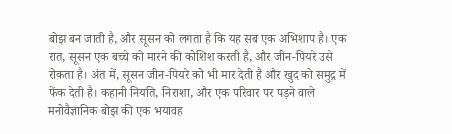बोझ बन जाती है, और सूसन को लगता है कि यह सब एक अभिशाप है। एक रात, सूसन एक बच्चे को मारने की कोशिश करती है, और जीन-पियरे उसे रोकता है। अंत में, सूसन जीन-पियरे को भी मार देती है और खुद को समुद्र में फेंक देती है। कहानी नियति, निराशा, और एक परिवार पर पड़ने वाले मनोवैज्ञानिक बोझ की एक भयावह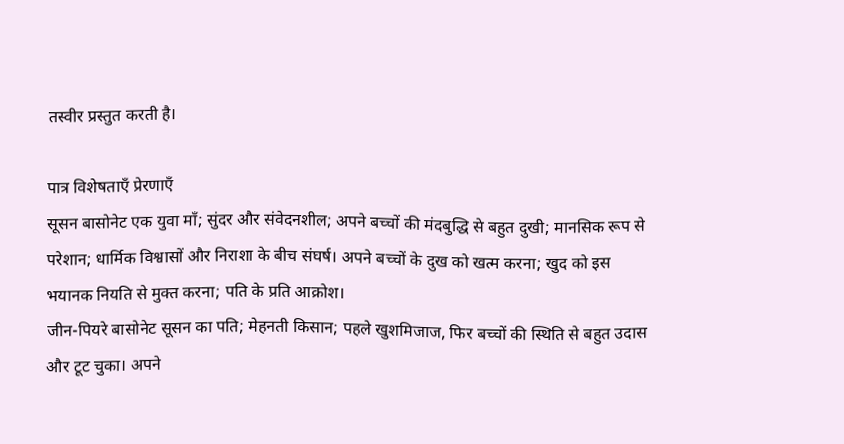तस्वीर प्रस्तुत करती है।

पात्र विशेषताएँ प्रेरणाएँ
सूसन बासोनेट एक युवा माँ; सुंदर और संवेदनशील; अपने बच्चों की मंदबुद्धि से बहुत दुखी; मानसिक रूप से परेशान; धार्मिक विश्वासों और निराशा के बीच संघर्ष। अपने बच्चों के दुख को खत्म करना; खुद को इस भयानक नियति से मुक्त करना; पति के प्रति आक्रोश।
जीन-पियरे बासोनेट सूसन का पति; मेहनती किसान; पहले खुशमिजाज, फिर बच्चों की स्थिति से बहुत उदास और टूट चुका। अपने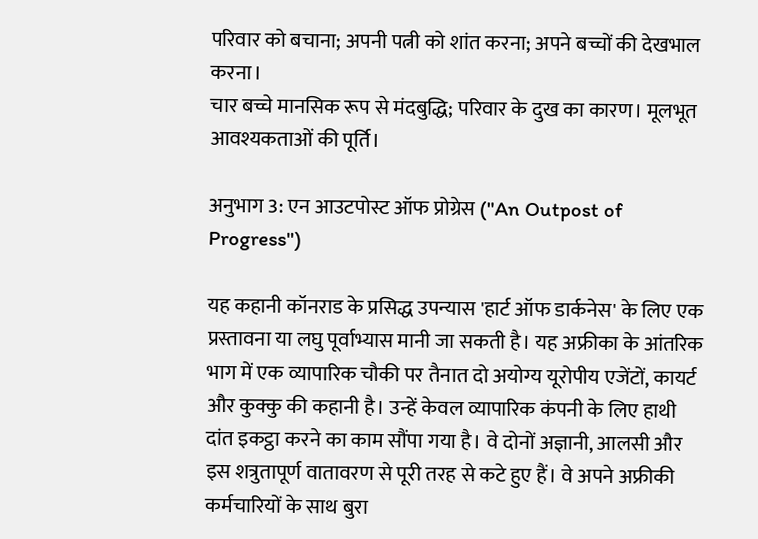परिवार को बचाना; अपनी पत्नी को शांत करना; अपने बच्चों की देखभाल करना।
चार बच्चे मानसिक रूप से मंदबुद्धि; परिवार के दुख का कारण। मूलभूत आवश्यकताओं की पूर्ति।

अनुभाग 3: एन आउटपोस्ट ऑफ प्रोग्रेस ("An Outpost of Progress")

यह कहानी कॉनराड के प्रसिद्ध उपन्यास 'हार्ट ऑफ डार्कनेस' के लिए एक प्रस्तावना या लघु पूर्वाभ्यास मानी जा सकती है। यह अफ्रीका के आंतरिक भाग में एक व्यापारिक चौकी पर तैनात दो अयोग्य यूरोपीय एजेंटों, कायर्ट और कुक्कु की कहानी है। उन्हें केवल व्यापारिक कंपनी के लिए हाथी दांत इकट्ठा करने का काम सौंपा गया है। वे दोनों अज्ञानी, आलसी और इस शत्रुतापूर्ण वातावरण से पूरी तरह से कटे हुए हैं। वे अपने अफ्रीकी कर्मचारियों के साथ बुरा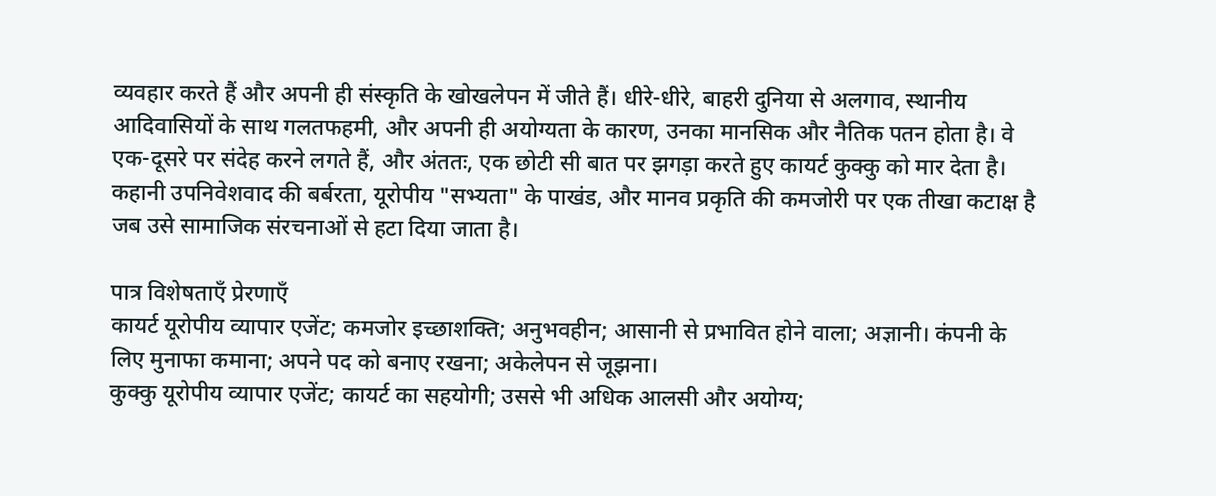व्यवहार करते हैं और अपनी ही संस्कृति के खोखलेपन में जीते हैं। धीरे-धीरे, बाहरी दुनिया से अलगाव, स्थानीय आदिवासियों के साथ गलतफहमी, और अपनी ही अयोग्यता के कारण, उनका मानसिक और नैतिक पतन होता है। वे एक-दूसरे पर संदेह करने लगते हैं, और अंततः, एक छोटी सी बात पर झगड़ा करते हुए कायर्ट कुक्कु को मार देता है। कहानी उपनिवेशवाद की बर्बरता, यूरोपीय "सभ्यता" के पाखंड, और मानव प्रकृति की कमजोरी पर एक तीखा कटाक्ष है जब उसे सामाजिक संरचनाओं से हटा दिया जाता है।

पात्र विशेषताएँ प्रेरणाएँ
कायर्ट यूरोपीय व्यापार एजेंट; कमजोर इच्छाशक्ति; अनुभवहीन; आसानी से प्रभावित होने वाला; अज्ञानी। कंपनी के लिए मुनाफा कमाना; अपने पद को बनाए रखना; अकेलेपन से जूझना।
कुक्कु यूरोपीय व्यापार एजेंट; कायर्ट का सहयोगी; उससे भी अधिक आलसी और अयोग्य;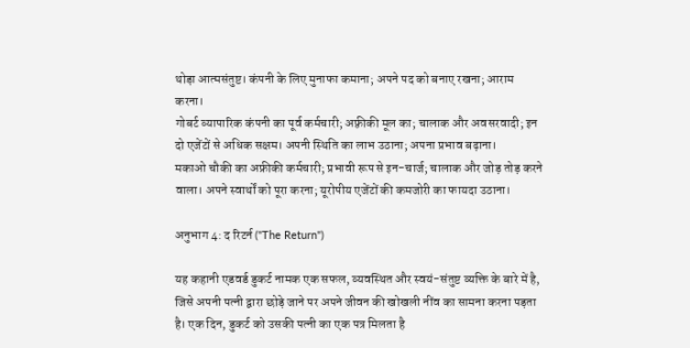थोड़ा आत्मसंतुष्ट। कंपनी के लिए मुनाफा कमाना; अपने पद को बनाए रखना; आराम करना।
गोबर्ट व्यापारिक कंपनी का पूर्व कर्मचारी; अफ़्रीकी मूल का; चालाक और अवसरवादी; इन दो एजेंटों से अधिक सक्षम। अपनी स्थिति का लाभ उठाना; अपना प्रभाव बढ़ाना।
मकाओ चौकी का अफ्रीकी कर्मचारी; प्रभावी रूप से इन-चार्ज; चालाक और जोड़ तोड़ करने वाला। अपने स्वार्थों को पूरा करना; यूरोपीय एजेंटों की कमजोरी का फायदा उठाना।

अनुभाग 4: द रिटर्न ("The Return")

यह कहानी एडवर्ड डुकर्ट नामक एक सफल, व्यवस्थित और स्वयं-संतुष्ट व्यक्ति के बारे में है, जिसे अपनी पत्नी द्वारा छोड़े जाने पर अपने जीवन की खोखली नींव का सामना करना पड़ता है। एक दिन, डुकर्ट को उसकी पत्नी का एक पत्र मिलता है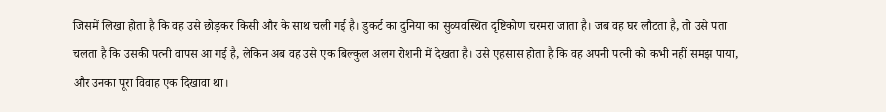जिसमें लिखा होता है कि वह उसे छोड़कर किसी और के साथ चली गई है। डुकर्ट का दुनिया का सुव्यवस्थित दृष्टिकोण चरमरा जाता है। जब वह घर लौटता है, तो उसे पता चलता है कि उसकी पत्नी वापस आ गई है, लेकिन अब वह उसे एक बिल्कुल अलग रोशनी में देखता है। उसे एहसास होता है कि वह अपनी पत्नी को कभी नहीं समझ पाया, और उनका पूरा विवाह एक दिखावा था।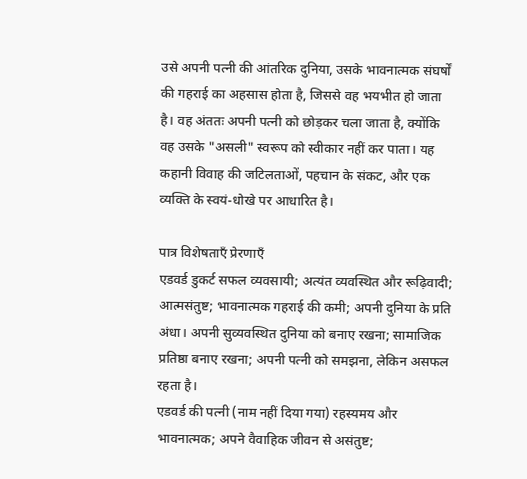उसे अपनी पत्नी की आंतरिक दुनिया, उसके भावनात्मक संघर्षों की गहराई का अहसास होता है, जिससे वह भयभीत हो जाता है। वह अंततः अपनी पत्नी को छोड़कर चला जाता है, क्योंकि वह उसके "असली" स्वरूप को स्वीकार नहीं कर पाता। यह कहानी विवाह की जटिलताओं, पहचान के संकट, और एक व्यक्ति के स्वयं-धोखे पर आधारित है।

पात्र विशेषताएँ प्रेरणाएँ
एडवर्ड डुकर्ट सफल व्यवसायी; अत्यंत व्यवस्थित और रूढ़िवादी; आत्मसंतुष्ट; भावनात्मक गहराई की कमी; अपनी दुनिया के प्रति अंधा। अपनी सुव्यवस्थित दुनिया को बनाए रखना; सामाजिक प्रतिष्ठा बनाए रखना; अपनी पत्नी को समझना, लेकिन असफल रहता है।
एडवर्ड की पत्नी (नाम नहीं दिया गया) रहस्यमय और भावनात्मक; अपने वैवाहिक जीवन से असंतुष्ट;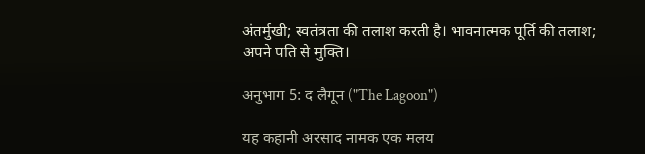अंतर्मुखी; स्वतंत्रता की तलाश करती है। भावनात्मक पूर्ति की तलाश; अपने पति से मुक्ति।

अनुभाग 5: द लैगून ("The Lagoon")

यह कहानी अरसाद नामक एक मलय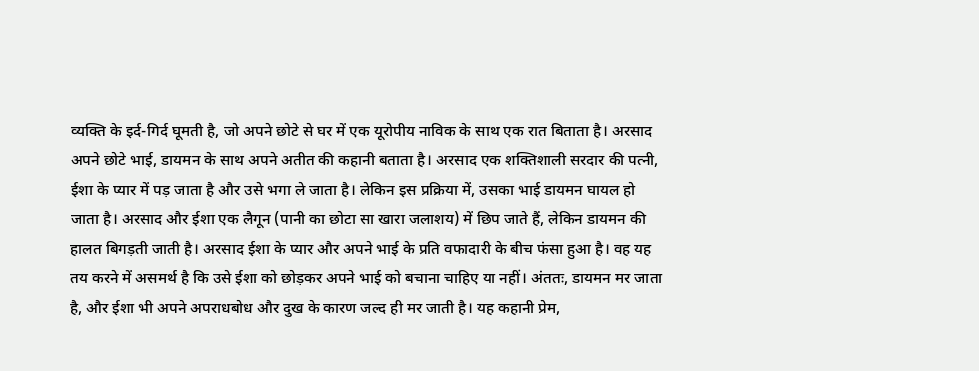व्यक्ति के इर्द-गिर्द घूमती है, जो अपने छोटे से घर में एक यूरोपीय नाविक के साथ एक रात बिताता है। अरसाद अपने छोटे भाई, डायमन के साथ अपने अतीत की कहानी बताता है। अरसाद एक शक्तिशाली सरदार की पत्नी, ईशा के प्यार में पड़ जाता है और उसे भगा ले जाता है। लेकिन इस प्रक्रिया में, उसका भाई डायमन घायल हो जाता है। अरसाद और ईशा एक लैगून (पानी का छोटा सा खारा जलाशय) में छिप जाते हैं, लेकिन डायमन की हालत बिगड़ती जाती है। अरसाद ईशा के प्यार और अपने भाई के प्रति वफादारी के बीच फंसा हुआ है। वह यह तय करने में असमर्थ है कि उसे ईशा को छोड़कर अपने भाई को बचाना चाहिए या नहीं। अंततः, डायमन मर जाता है, और ईशा भी अपने अपराधबोध और दुख के कारण जल्द ही मर जाती है। यह कहानी प्रेम,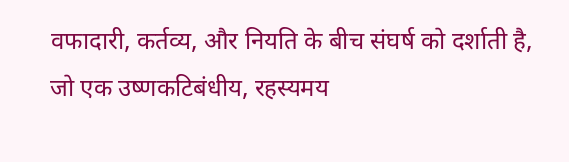वफादारी, कर्तव्य, और नियति के बीच संघर्ष को दर्शाती है, जो एक उष्णकटिबंधीय, रहस्यमय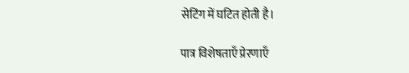सेटिंग में घटित होती है।

पात्र विशेषताएँ प्रेरणाएँ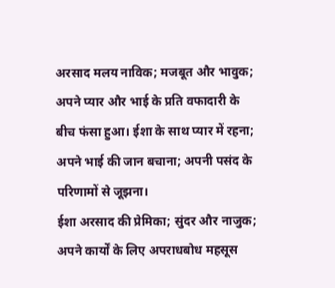अरसाद मलय नाविक; मजबूत और भावुक; अपने प्यार और भाई के प्रति वफादारी के बीच फंसा हुआ। ईशा के साथ प्यार में रहना; अपने भाई की जान बचाना; अपनी पसंद के परिणामों से जूझना।
ईशा अरसाद की प्रेमिका; सुंदर और नाजुक; अपने कार्यों के लिए अपराधबोध महसूस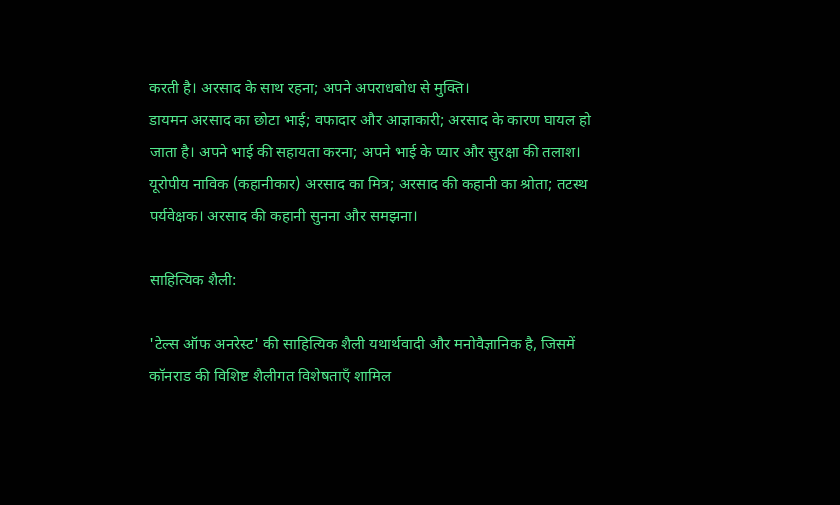करती है। अरसाद के साथ रहना; अपने अपराधबोध से मुक्ति।
डायमन अरसाद का छोटा भाई; वफादार और आज्ञाकारी; अरसाद के कारण घायल हो जाता है। अपने भाई की सहायता करना; अपने भाई के प्यार और सुरक्षा की तलाश।
यूरोपीय नाविक (कहानीकार) अरसाद का मित्र; अरसाद की कहानी का श्रोता; तटस्थ पर्यवेक्षक। अरसाद की कहानी सुनना और समझना।

साहित्यिक शैली:

'टेल्स ऑफ अनरेस्ट' की साहित्यिक शैली यथार्थवादी और मनोवैज्ञानिक है, जिसमें कॉनराड की विशिष्ट शैलीगत विशेषताएँ शामिल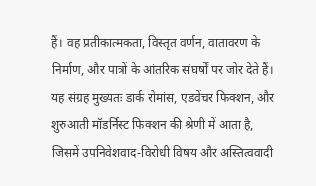हैं। वह प्रतीकात्मकता, विस्तृत वर्णन, वातावरण के निर्माण, और पात्रों के आंतरिक संघर्षों पर जोर देते हैं। यह संग्रह मुख्यतः डार्क रोमांस, एडवेंचर फिक्शन, और शुरुआती मॉडर्निस्ट फिक्शन की श्रेणी में आता है, जिसमें उपनिवेशवाद-विरोधी विषय और अस्तित्ववादी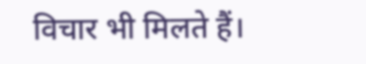विचार भी मिलते हैं।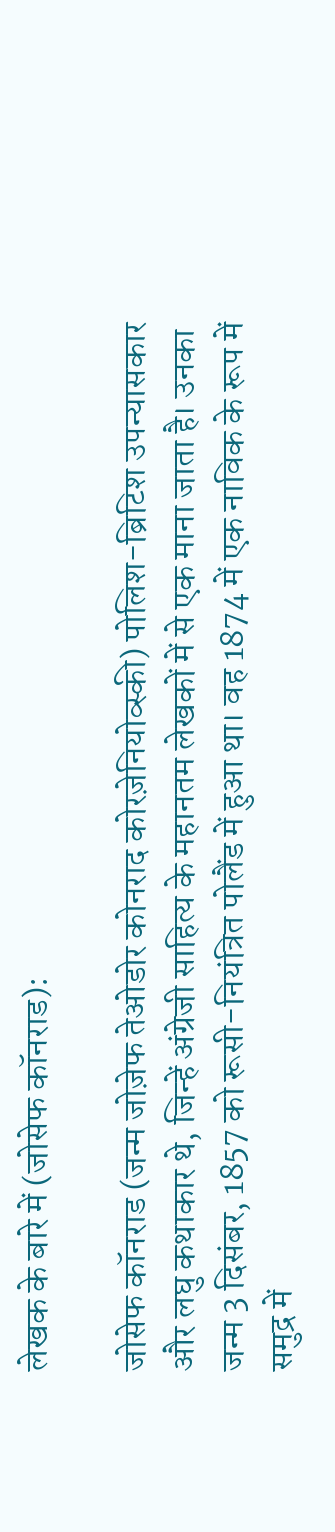लेखक के बारे में (जोसेफ कॉनराड):

जोसेफ कॉनराड (जन्म जोज़ेफ तेओडोर कोनराद कोरज़ेनियोव्स्की) पोलिश-ब्रिटिश उपन्यासकार और लघु कथाकार थे, जिन्हें अंग्रेजी साहित्य के महानतम लेखकों में से एक माना जाता है। उनका जन्म 3 दिसंबर, 1857 को रूसी-नियंत्रित पोलैंड में हुआ था। वह 1874 में एक नाविक के रूप में समुद्र में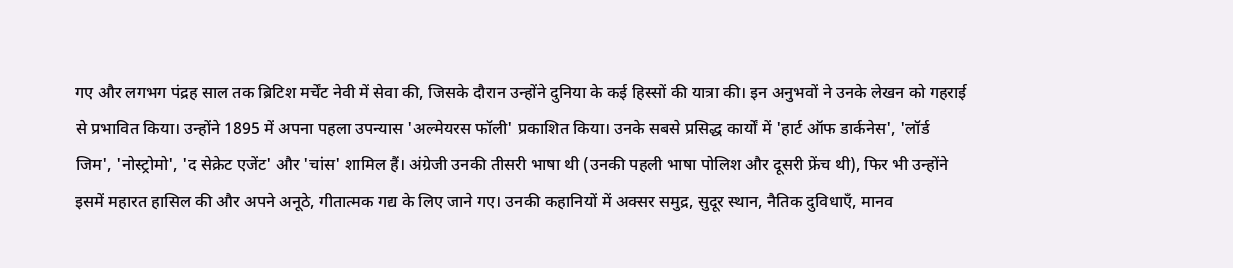गए और लगभग पंद्रह साल तक ब्रिटिश मर्चेंट नेवी में सेवा की, जिसके दौरान उन्होंने दुनिया के कई हिस्सों की यात्रा की। इन अनुभवों ने उनके लेखन को गहराई से प्रभावित किया। उन्होंने 1895 में अपना पहला उपन्यास 'अल्मेयरस फॉली' प्रकाशित किया। उनके सबसे प्रसिद्ध कार्यों में 'हार्ट ऑफ डार्कनेस', 'लॉर्ड जिम', 'नोस्ट्रोमो', 'द सेक्रेट एजेंट' और 'चांस' शामिल हैं। अंग्रेजी उनकी तीसरी भाषा थी (उनकी पहली भाषा पोलिश और दूसरी फ्रेंच थी), फिर भी उन्होंने इसमें महारत हासिल की और अपने अनूठे, गीतात्मक गद्य के लिए जाने गए। उनकी कहानियों में अक्सर समुद्र, सुदूर स्थान, नैतिक दुविधाएँ, मानव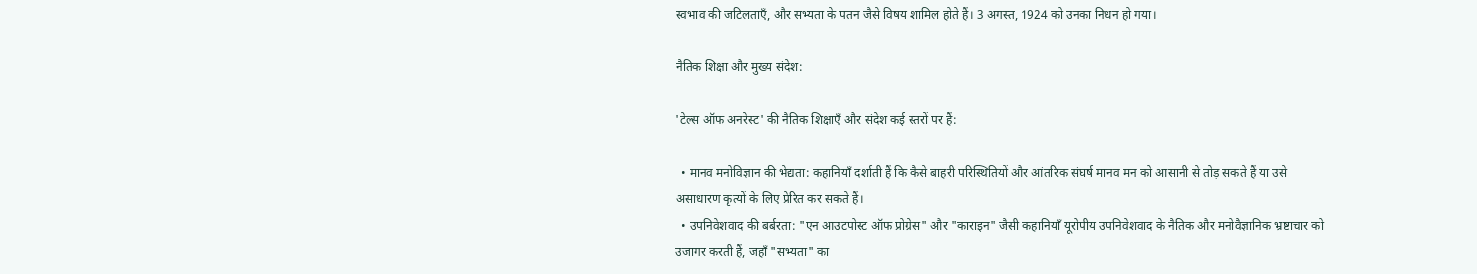स्वभाव की जटिलताएँ, और सभ्यता के पतन जैसे विषय शामिल होते हैं। 3 अगस्त, 1924 को उनका निधन हो गया।

नैतिक शिक्षा और मुख्य संदेश:

'टेल्स ऑफ अनरेस्ट' की नैतिक शिक्षाएँ और संदेश कई स्तरों पर हैं:

  • मानव मनोविज्ञान की भेद्यता: कहानियाँ दर्शाती हैं कि कैसे बाहरी परिस्थितियों और आंतरिक संघर्ष मानव मन को आसानी से तोड़ सकते हैं या उसे असाधारण कृत्यों के लिए प्रेरित कर सकते हैं।
  • उपनिवेशवाद की बर्बरता: "एन आउटपोस्ट ऑफ प्रोग्रेस" और "काराइन" जैसी कहानियाँ यूरोपीय उपनिवेशवाद के नैतिक और मनोवैज्ञानिक भ्रष्टाचार को उजागर करती हैं, जहाँ "सभ्यता" का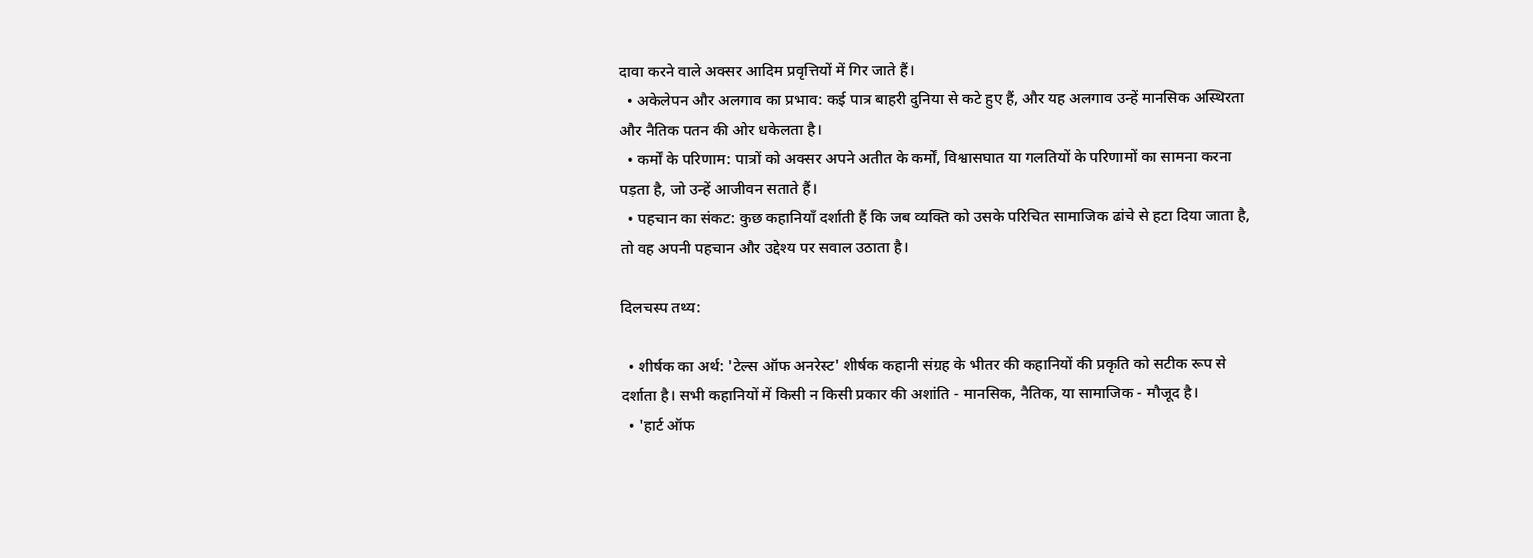दावा करने वाले अक्सर आदिम प्रवृत्तियों में गिर जाते हैं।
  • अकेलेपन और अलगाव का प्रभाव: कई पात्र बाहरी दुनिया से कटे हुए हैं, और यह अलगाव उन्हें मानसिक अस्थिरता और नैतिक पतन की ओर धकेलता है।
  • कर्मों के परिणाम: पात्रों को अक्सर अपने अतीत के कर्मों, विश्वासघात या गलतियों के परिणामों का सामना करना पड़ता है, जो उन्हें आजीवन सताते हैं।
  • पहचान का संकट: कुछ कहानियाँ दर्शाती हैं कि जब व्यक्ति को उसके परिचित सामाजिक ढांचे से हटा दिया जाता है, तो वह अपनी पहचान और उद्देश्य पर सवाल उठाता है।

दिलचस्प तथ्य:

  • शीर्षक का अर्थ: 'टेल्स ऑफ अनरेस्ट' शीर्षक कहानी संग्रह के भीतर की कहानियों की प्रकृति को सटीक रूप से दर्शाता है। सभी कहानियों में किसी न किसी प्रकार की अशांति - मानसिक, नैतिक, या सामाजिक - मौजूद है।
  • 'हार्ट ऑफ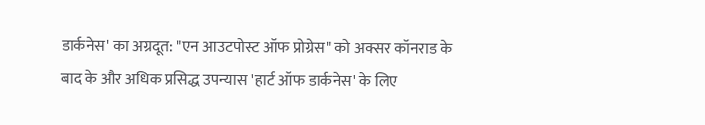डार्कनेस' का अग्रदूत: "एन आउटपोस्ट ऑफ प्रोग्रेस" को अक्सर कॉनराड के बाद के और अधिक प्रसिद्ध उपन्यास 'हार्ट ऑफ डार्कनेस' के लिए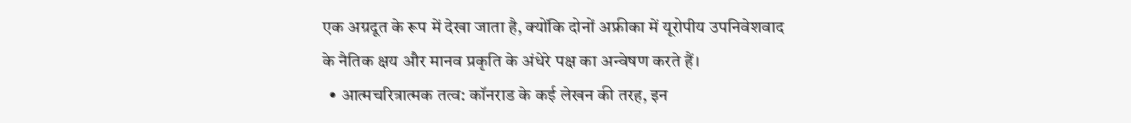एक अग्रदूत के रूप में देखा जाता है, क्योंकि दोनों अफ्रीका में यूरोपीय उपनिवेशवाद के नैतिक क्षय और मानव प्रकृति के अंधेरे पक्ष का अन्वेषण करते हैं।
  • आत्मचरित्रात्मक तत्व: कॉनराड के कई लेखन की तरह, इन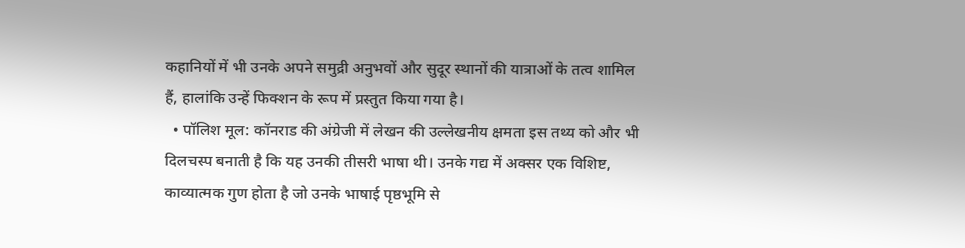कहानियों में भी उनके अपने समुद्री अनुभवों और सुदूर स्थानों की यात्राओं के तत्व शामिल हैं, हालांकि उन्हें फिक्शन के रूप में प्रस्तुत किया गया है।
  • पॉलिश मूल: कॉनराड की अंग्रेजी में लेखन की उल्लेखनीय क्षमता इस तथ्य को और भी दिलचस्प बनाती है कि यह उनकी तीसरी भाषा थी। उनके गद्य में अक्सर एक विशिष्ट, काव्यात्मक गुण होता है जो उनके भाषाई पृष्ठभूमि से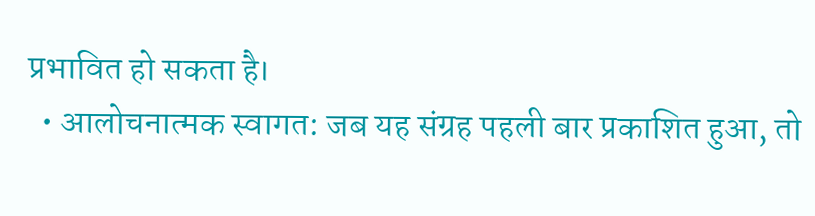प्रभावित हो सकता है।
  • आलोचनात्मक स्वागत: जब यह संग्रह पहली बार प्रकाशित हुआ, तो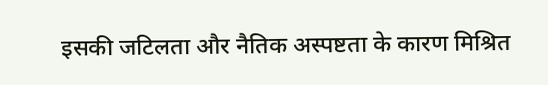इसकी जटिलता और नैतिक अस्पष्टता के कारण मिश्रित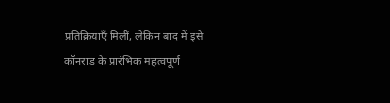प्रतिक्रियाएँ मिलीं, लेकिन बाद में इसे कॉनराड के प्रारंभिक महत्वपूर्ण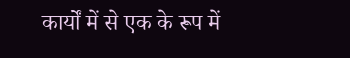कार्यों में से एक के रूप में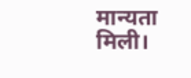मान्यता मिली।